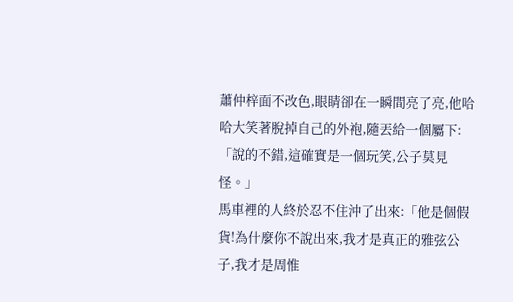蕭仲梓面不改色,眼睛卻在一瞬間亮了亮,他哈哈大笑著脫掉自己的外袍,隨丟給一個屬下:「說的不錯,這確實是一個玩笑,公子莫見怪。」
馬車裡的人終於忍不住沖了出來:「他是個假貨!為什麼你不說出來,我才是真正的雅弦公子,我才是周惟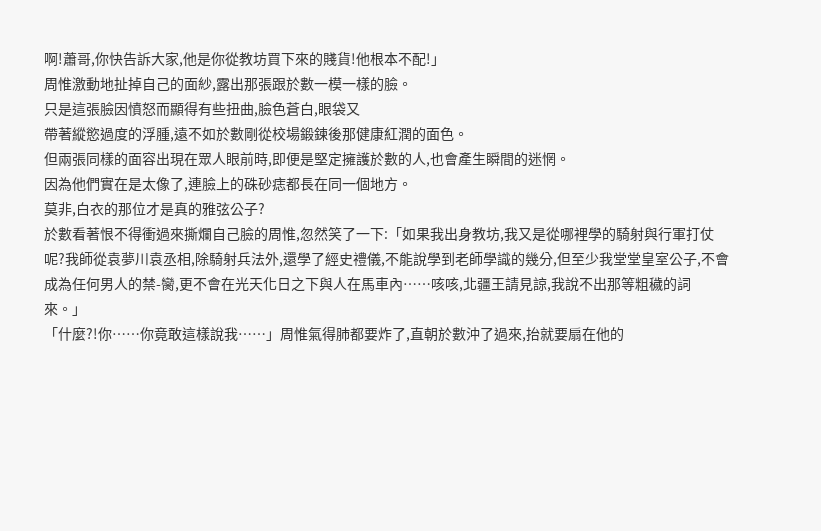啊!蕭哥,你快告訴大家,他是你從教坊買下來的賤貨!他根本不配!」
周惟激動地扯掉自己的面紗,露出那張跟於數一模一樣的臉。
只是這張臉因憤怒而顯得有些扭曲,臉色蒼白,眼袋又
帶著縱慾過度的浮腫,遠不如於數剛從校場鍛鍊後那健康紅潤的面色。
但兩張同樣的面容出現在眾人眼前時,即便是堅定擁護於數的人,也會產生瞬間的迷惘。
因為他們實在是太像了,連臉上的硃砂痣都長在同一個地方。
莫非,白衣的那位才是真的雅弦公子?
於數看著恨不得衝過來撕爛自己臉的周惟,忽然笑了一下:「如果我出身教坊,我又是從哪裡學的騎射與行軍打仗呢?我師從袁夢川袁丞相,除騎射兵法外,還學了經史禮儀,不能說學到老師學識的幾分,但至少我堂堂皇室公子,不會成為任何男人的禁-臠,更不會在光天化日之下與人在馬車內……咳咳,北疆王請見諒,我說不出那等粗穢的詞來。」
「什麼?!你……你竟敢這樣說我……」周惟氣得肺都要炸了,直朝於數沖了過來,抬就要扇在他的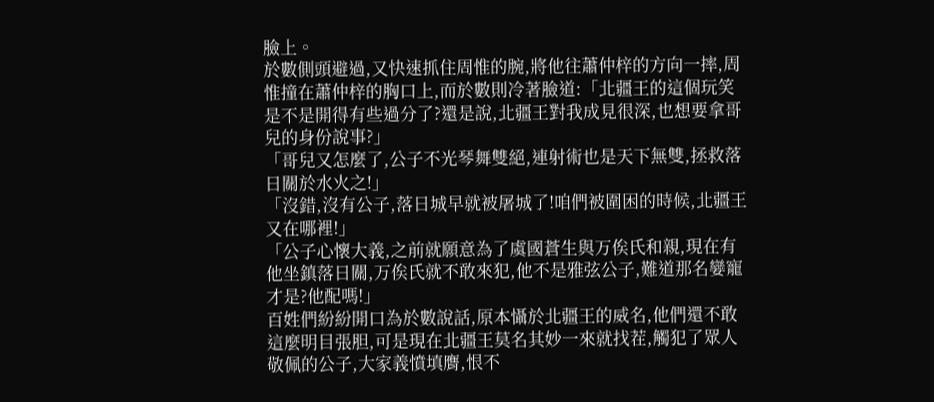臉上。
於數側頭避過,又快速抓住周惟的腕,將他往蕭仲梓的方向一摔,周惟撞在蕭仲梓的胸口上,而於數則冷著臉道:「北疆王的這個玩笑是不是開得有些過分了?還是說,北疆王對我成見很深,也想要拿哥兒的身份說事?」
「哥兒又怎麼了,公子不光琴舞雙絕,連射術也是天下無雙,拯救落日關於水火之!」
「沒錯,沒有公子,落日城早就被屠城了!咱們被圍困的時候,北疆王又在哪裡!」
「公子心懷大義,之前就願意為了虞國蒼生與万俟氏和親,現在有他坐鎮落日關,万俟氏就不敢來犯,他不是雅弦公子,難道那名孌寵才是?他配嗎!」
百姓們紛紛開口為於數說話,原本懾於北疆王的威名,他們還不敢這麼明目張胆,可是現在北疆王莫名其妙一來就找茬,觸犯了眾人敬佩的公子,大家義憤填膺,恨不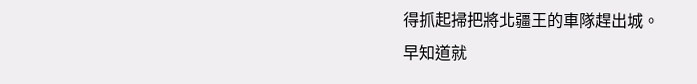得抓起掃把將北疆王的車隊趕出城。
早知道就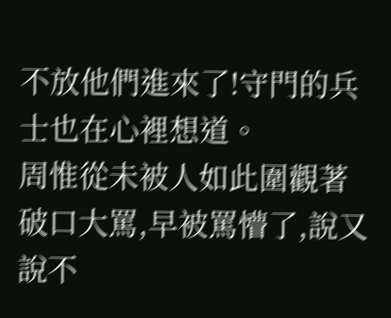不放他們進來了!守門的兵士也在心裡想道。
周惟從未被人如此圍觀著破口大罵,早被罵懵了,說又說不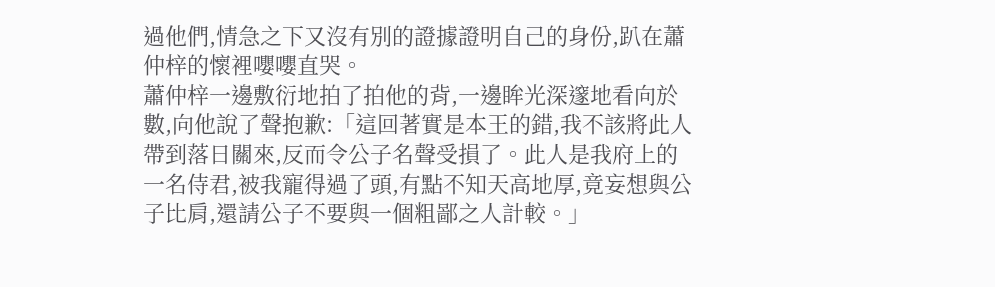過他們,情急之下又沒有別的證據證明自己的身份,趴在蕭仲梓的懷裡嚶嚶直哭。
蕭仲梓一邊敷衍地拍了拍他的背,一邊眸光深邃地看向於數,向他說了聲抱歉:「這回著實是本王的錯,我不該將此人帶到落日關來,反而令公子名聲受損了。此人是我府上的一名侍君,被我寵得過了頭,有點不知天高地厚,竟妄想與公子比肩,還請公子不要與一個粗鄙之人計較。」